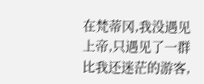在梵蒂冈,我没遇见上帝,只遇见了一群比我还迷茫的游客,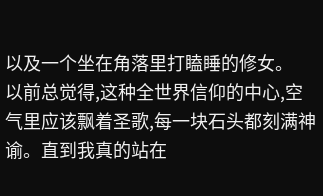以及一个坐在角落里打瞌睡的修女。
以前总觉得,这种全世界信仰的中心,空气里应该飘着圣歌,每一块石头都刻满神谕。直到我真的站在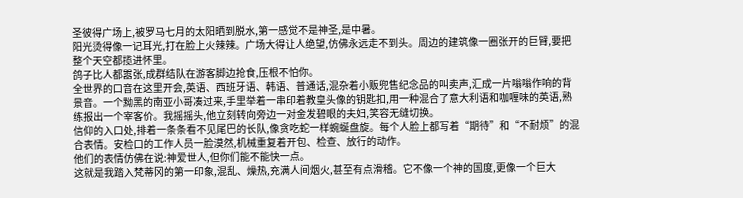圣彼得广场上,被罗马七月的太阳晒到脱水,第一感觉不是神圣,是中暑。
阳光烫得像一记耳光,打在脸上火辣辣。广场大得让人绝望,仿佛永远走不到头。周边的建筑像一圈张开的巨臂,要把整个天空都揽进怀里。
鸽子比人都嚣张,成群结队在游客脚边抢食,压根不怕你。
全世界的口音在这里开会,英语、西班牙语、韩语、普通话,混杂着小贩兜售纪念品的叫卖声,汇成一片嗡嗡作响的背景音。一个黝黑的南亚小哥凑过来,手里举着一串印着教皇头像的钥匙扣,用一种混合了意大利语和咖喱味的英语,熟练报出一个宰客价。我摇摇头,他立刻转向旁边一对金发碧眼的夫妇,笑容无缝切换。
信仰的入口处,排着一条条看不见尾巴的长队,像贪吃蛇一样蜿蜒盘旋。每个人脸上都写着“期待”和“不耐烦”的混合表情。安检口的工作人员一脸漠然,机械重复着开包、检查、放行的动作。
他们的表情仿佛在说:神爱世人,但你们能不能快一点。
这就是我踏入梵蒂冈的第一印象,混乱、燥热,充满人间烟火,甚至有点滑稽。它不像一个神的国度,更像一个巨大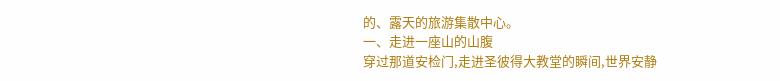的、露天的旅游集散中心。
一、走进一座山的山腹
穿过那道安检门,走进圣彼得大教堂的瞬间,世界安静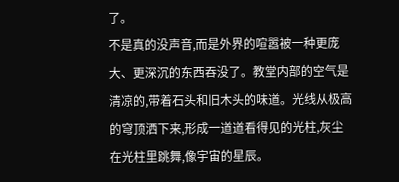了。
不是真的没声音,而是外界的喧嚣被一种更庞大、更深沉的东西吞没了。教堂内部的空气是清凉的,带着石头和旧木头的味道。光线从极高的穹顶洒下来,形成一道道看得见的光柱,灰尘在光柱里跳舞,像宇宙的星辰。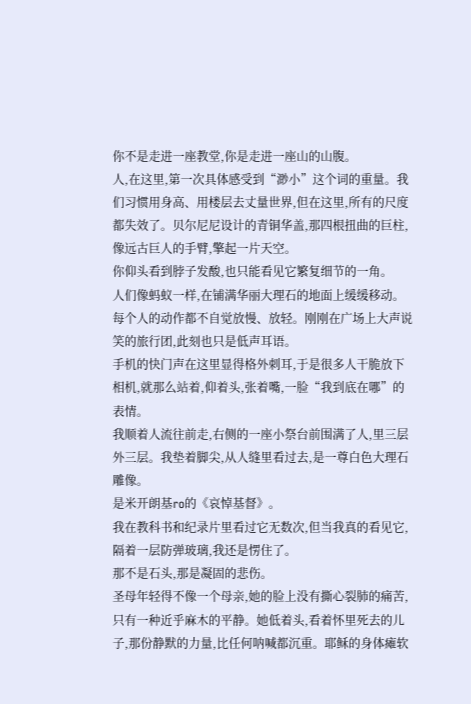你不是走进一座教堂,你是走进一座山的山腹。
人,在这里,第一次具体感受到“渺小”这个词的重量。我们习惯用身高、用楼层去丈量世界,但在这里,所有的尺度都失效了。贝尔尼尼设计的青铜华盖,那四根扭曲的巨柱,像远古巨人的手臂,擎起一片天空。
你仰头看到脖子发酸,也只能看见它繁复细节的一角。
人们像蚂蚁一样,在铺满华丽大理石的地面上缓缓移动。每个人的动作都不自觉放慢、放轻。刚刚在广场上大声说笑的旅行团,此刻也只是低声耳语。
手机的快门声在这里显得格外刺耳,于是很多人干脆放下相机,就那么站着,仰着头,张着嘴,一脸“我到底在哪”的表情。
我顺着人流往前走,右侧的一座小祭台前围满了人,里三层外三层。我垫着脚尖,从人缝里看过去,是一尊白色大理石雕像。
是米开朗基ro的《哀悼基督》。
我在教科书和纪录片里看过它无数次,但当我真的看见它,隔着一层防弹玻璃,我还是愣住了。
那不是石头,那是凝固的悲伤。
圣母年轻得不像一个母亲,她的脸上没有撕心裂肺的痛苦,只有一种近乎麻木的平静。她低着头,看着怀里死去的儿子,那份静默的力量,比任何呐喊都沉重。耶稣的身体瘫软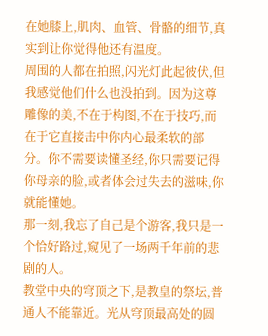在她膝上,肌肉、血管、骨骼的细节,真实到让你觉得他还有温度。
周围的人都在拍照,闪光灯此起彼伏,但我感觉他们什么也没拍到。因为这尊雕像的美,不在于构图,不在于技巧,而在于它直接击中你内心最柔软的部分。你不需要读懂圣经,你只需要记得你母亲的脸,或者体会过失去的滋味,你就能懂她。
那一刻,我忘了自己是个游客,我只是一个恰好路过,窥见了一场两千年前的悲剧的人。
教堂中央的穹顶之下,是教皇的祭坛,普通人不能靠近。光从穹顶最高处的圆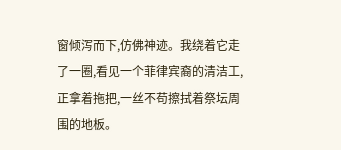窗倾泻而下,仿佛神迹。我绕着它走了一圈,看见一个菲律宾裔的清洁工,正拿着拖把,一丝不苟擦拭着祭坛周围的地板。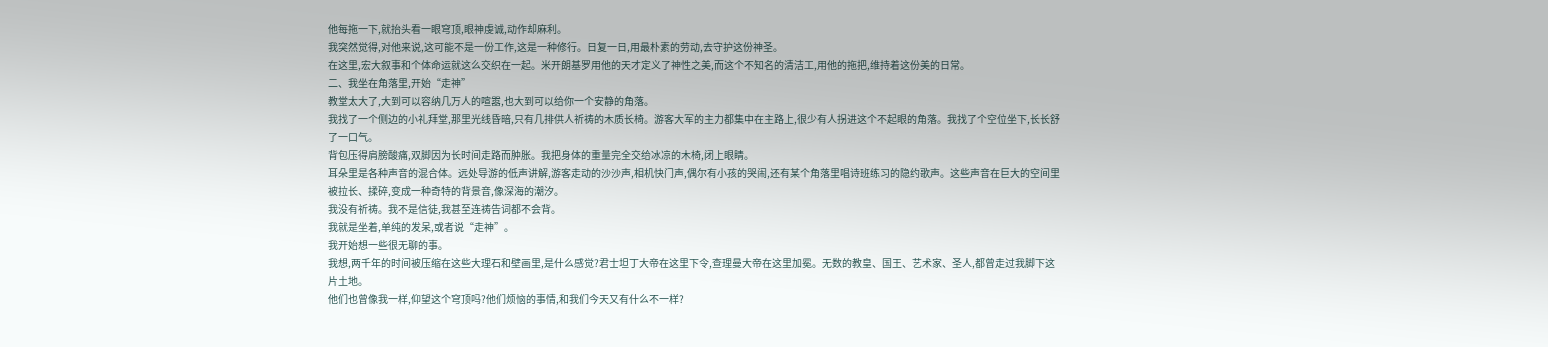他每拖一下,就抬头看一眼穹顶,眼神虔诚,动作却麻利。
我突然觉得,对他来说,这可能不是一份工作,这是一种修行。日复一日,用最朴素的劳动,去守护这份神圣。
在这里,宏大叙事和个体命运就这么交织在一起。米开朗基罗用他的天才定义了神性之美,而这个不知名的清洁工,用他的拖把,维持着这份美的日常。
二、我坐在角落里,开始“走神”
教堂太大了,大到可以容纳几万人的喧嚣,也大到可以给你一个安静的角落。
我找了一个侧边的小礼拜堂,那里光线昏暗,只有几排供人祈祷的木质长椅。游客大军的主力都集中在主路上,很少有人拐进这个不起眼的角落。我找了个空位坐下,长长舒了一口气。
背包压得肩膀酸痛,双脚因为长时间走路而肿胀。我把身体的重量完全交给冰凉的木椅,闭上眼睛。
耳朵里是各种声音的混合体。远处导游的低声讲解,游客走动的沙沙声,相机快门声,偶尔有小孩的哭闹,还有某个角落里唱诗班练习的隐约歌声。这些声音在巨大的空间里被拉长、揉碎,变成一种奇特的背景音,像深海的潮汐。
我没有祈祷。我不是信徒,我甚至连祷告词都不会背。
我就是坐着,单纯的发呆,或者说“走神”。
我开始想一些很无聊的事。
我想,两千年的时间被压缩在这些大理石和壁画里,是什么感觉?君士坦丁大帝在这里下令,查理曼大帝在这里加冕。无数的教皇、国王、艺术家、圣人,都曾走过我脚下这片土地。
他们也曾像我一样,仰望这个穹顶吗?他们烦恼的事情,和我们今天又有什么不一样?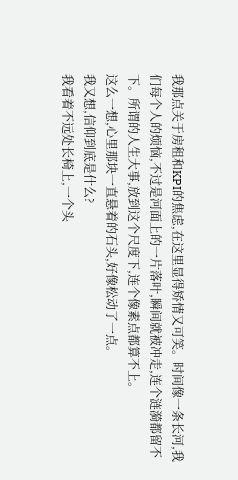我那点关于房租和KPI的焦虑,在这里显得矫情又可笑。时间像一条长河,我们每个人的烦恼,不过是河面上的一片落叶,瞬间就被冲走,连个涟漪都留不下。所谓的人生大事,放到这个尺度下,连个像素点都算不上。
这么一想,心里那块一直悬着的石头,好像松动了一点。
我又想,信仰到底是什么?
我看着不远处长椅上,一个头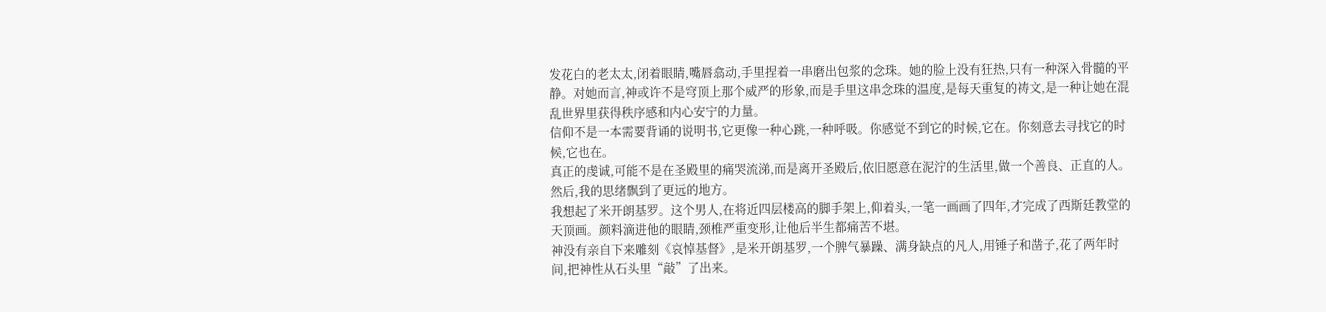发花白的老太太,闭着眼睛,嘴唇翕动,手里捏着一串磨出包浆的念珠。她的脸上没有狂热,只有一种深入骨髓的平静。对她而言,神或许不是穹顶上那个威严的形象,而是手里这串念珠的温度,是每天重复的祷文,是一种让她在混乱世界里获得秩序感和内心安宁的力量。
信仰不是一本需要背诵的说明书,它更像一种心跳,一种呼吸。你感觉不到它的时候,它在。你刻意去寻找它的时候,它也在。
真正的虔诚,可能不是在圣殿里的痛哭流涕,而是离开圣殿后,依旧愿意在泥泞的生活里,做一个善良、正直的人。
然后,我的思绪飘到了更远的地方。
我想起了米开朗基罗。这个男人,在将近四层楼高的脚手架上,仰着头,一笔一画画了四年,才完成了西斯廷教堂的天顶画。颜料滴进他的眼睛,颈椎严重变形,让他后半生都痛苦不堪。
神没有亲自下来雕刻《哀悼基督》,是米开朗基罗,一个脾气暴躁、满身缺点的凡人,用锤子和凿子,花了两年时间,把神性从石头里“敲”了出来。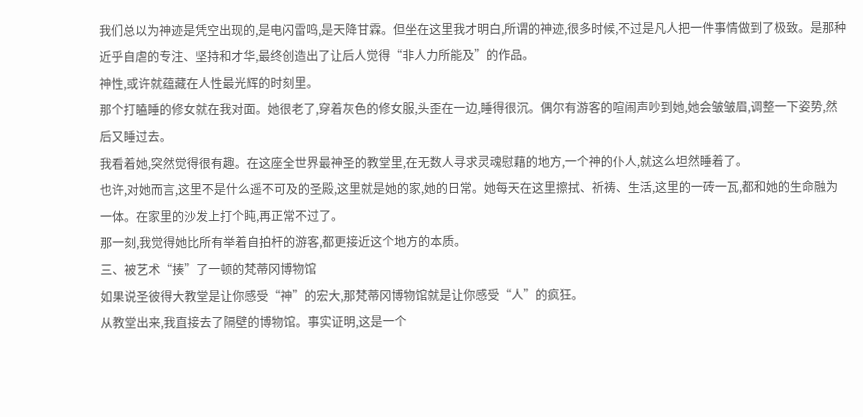我们总以为神迹是凭空出现的,是电闪雷鸣,是天降甘霖。但坐在这里我才明白,所谓的神迹,很多时候,不过是凡人把一件事情做到了极致。是那种近乎自虐的专注、坚持和才华,最终创造出了让后人觉得“非人力所能及”的作品。
神性,或许就蕴藏在人性最光辉的时刻里。
那个打瞌睡的修女就在我对面。她很老了,穿着灰色的修女服,头歪在一边,睡得很沉。偶尔有游客的喧闹声吵到她,她会皱皱眉,调整一下姿势,然后又睡过去。
我看着她,突然觉得很有趣。在这座全世界最神圣的教堂里,在无数人寻求灵魂慰藉的地方,一个神的仆人,就这么坦然睡着了。
也许,对她而言,这里不是什么遥不可及的圣殿,这里就是她的家,她的日常。她每天在这里擦拭、祈祷、生活,这里的一砖一瓦,都和她的生命融为一体。在家里的沙发上打个盹,再正常不过了。
那一刻,我觉得她比所有举着自拍杆的游客,都更接近这个地方的本质。
三、被艺术“揍”了一顿的梵蒂冈博物馆
如果说圣彼得大教堂是让你感受“神”的宏大,那梵蒂冈博物馆就是让你感受“人”的疯狂。
从教堂出来,我直接去了隔壁的博物馆。事实证明,这是一个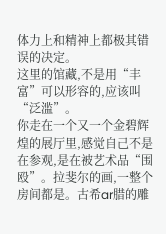体力上和精神上都极其错误的决定。
这里的馆藏,不是用“丰富”可以形容的,应该叫“泛滥”。
你走在一个又一个金碧辉煌的展厅里,感觉自己不是在参观,是在被艺术品“围殴”。拉斐尔的画,一整个房间都是。古希ar腊的雕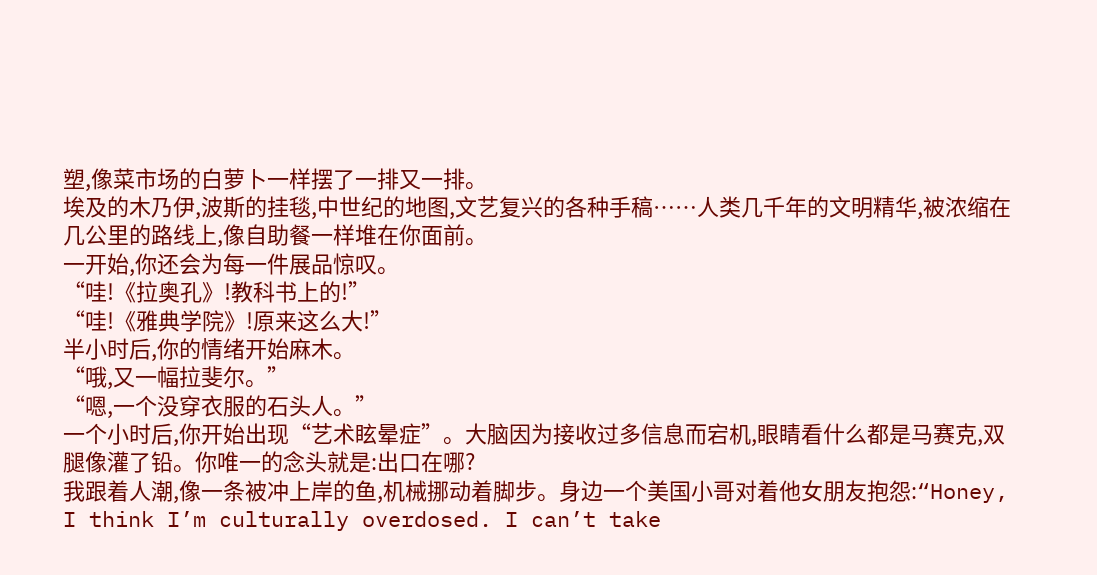塑,像菜市场的白萝卜一样摆了一排又一排。
埃及的木乃伊,波斯的挂毯,中世纪的地图,文艺复兴的各种手稿……人类几千年的文明精华,被浓缩在几公里的路线上,像自助餐一样堆在你面前。
一开始,你还会为每一件展品惊叹。
“哇!《拉奥孔》!教科书上的!”
“哇!《雅典学院》!原来这么大!”
半小时后,你的情绪开始麻木。
“哦,又一幅拉斐尔。”
“嗯,一个没穿衣服的石头人。”
一个小时后,你开始出现“艺术眩晕症”。大脑因为接收过多信息而宕机,眼睛看什么都是马赛克,双腿像灌了铅。你唯一的念头就是:出口在哪?
我跟着人潮,像一条被冲上岸的鱼,机械挪动着脚步。身边一个美国小哥对着他女朋友抱怨:“Honey, I think I’m culturally overdosed. I can’t take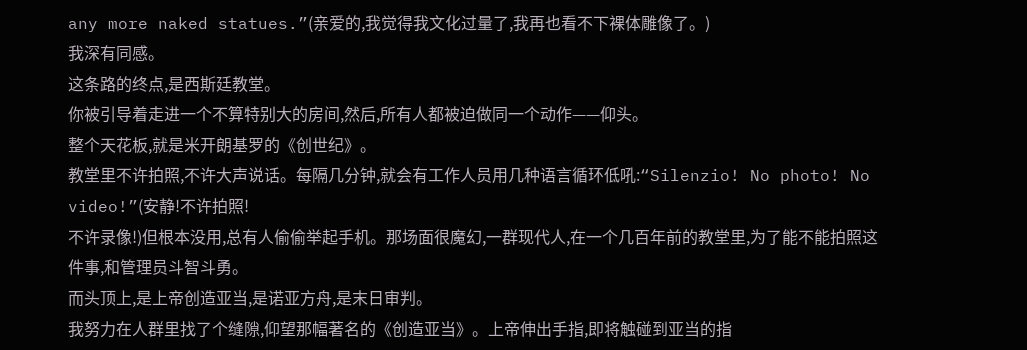any more naked statues.”(亲爱的,我觉得我文化过量了,我再也看不下裸体雕像了。)
我深有同感。
这条路的终点,是西斯廷教堂。
你被引导着走进一个不算特别大的房间,然后,所有人都被迫做同一个动作——仰头。
整个天花板,就是米开朗基罗的《创世纪》。
教堂里不许拍照,不许大声说话。每隔几分钟,就会有工作人员用几种语言循环低吼:“Silenzio! No photo! No video!”(安静!不许拍照!
不许录像!)但根本没用,总有人偷偷举起手机。那场面很魔幻,一群现代人,在一个几百年前的教堂里,为了能不能拍照这件事,和管理员斗智斗勇。
而头顶上,是上帝创造亚当,是诺亚方舟,是末日审判。
我努力在人群里找了个缝隙,仰望那幅著名的《创造亚当》。上帝伸出手指,即将触碰到亚当的指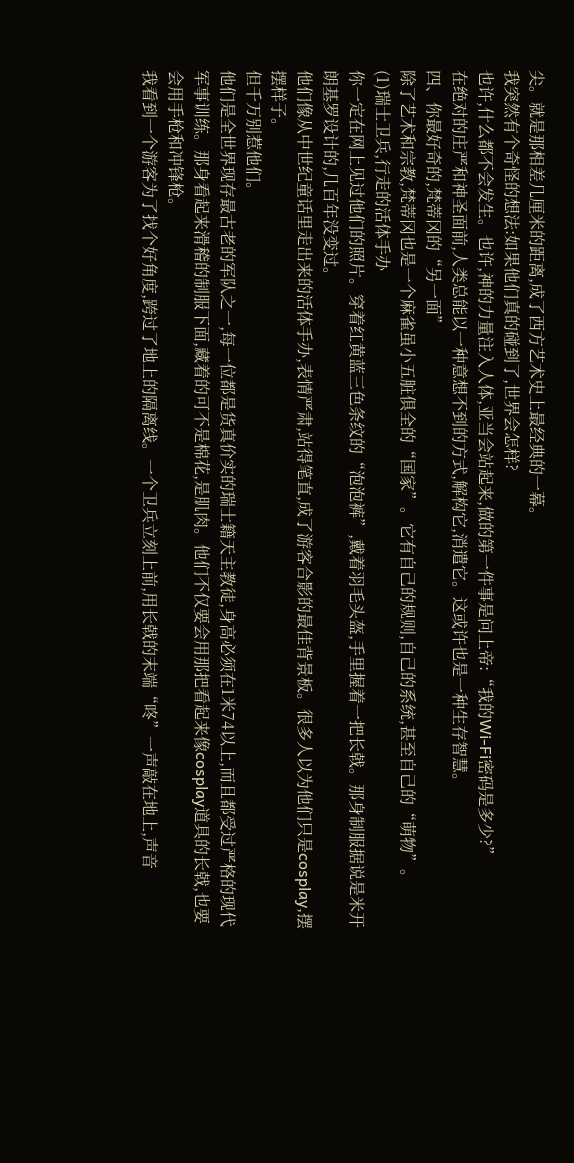尖。就是那相差几厘米的距离,成了西方艺术史上最经典的一幕。
我突然有个奇怪的想法:如果他们真的碰到了,世界会怎样?
也许,什么都不会发生。也许,神的力量注入人体,亚当会站起来,做的第一件事是问上帝:“我的Wi-Fi密码是多少?”
在绝对的庄严和神圣面前,人类总能以一种意想不到的方式,解构它,消遣它。这或许也是一种生存智慧。
四、你最好奇的,梵蒂冈的“另一面”
除了艺术和宗教,梵蒂冈也是一个麻雀虽小五脏俱全的“国家”。它有自己的规则,自己的系统,甚至自己的“萌物”。
(1)瑞士卫兵,行走的活体手办
你一定在网上见过他们的照片。穿着红黄蓝三色条纹的“泡泡裤”,戴着羽毛头盔,手里握着一把长戟。那身制服据说是米开朗基罗设计的,几百年没变过。
他们像从中世纪童话里走出来的活体手办,表情严肃,站得笔直,成了游客合影的最佳背景板。很多人以为他们只是cosplay,摆摆样子。
但千万别惹他们。
他们是全世界现存最古老的军队之一,每一位都是货真价实的瑞士籍天主教徒,身高必须在1米74以上,而且都受过严格的现代军事训练。那身看起来滑稽的制服下面,藏着的可不是棉花,是肌肉。他们不仅要会用那把看起来像cosplay道具的长戟,也要会用手枪和冲锋枪。
我看到一个游客为了找个好角度,跨过了地上的隔离线。一个卫兵立刻上前,用长戟的末端“咚”一声敲在地上,声音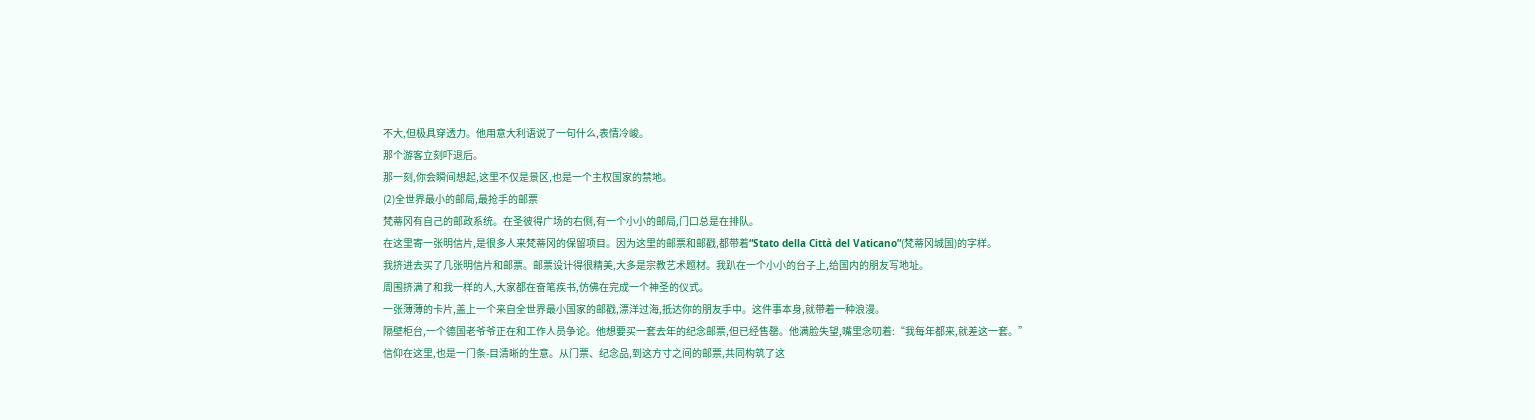不大,但极具穿透力。他用意大利语说了一句什么,表情冷峻。
那个游客立刻吓退后。
那一刻,你会瞬间想起,这里不仅是景区,也是一个主权国家的禁地。
(2)全世界最小的邮局,最抢手的邮票
梵蒂冈有自己的邮政系统。在圣彼得广场的右侧,有一个小小的邮局,门口总是在排队。
在这里寄一张明信片,是很多人来梵蒂冈的保留项目。因为这里的邮票和邮戳,都带着“Stato della Città del Vaticano”(梵蒂冈城国)的字样。
我挤进去买了几张明信片和邮票。邮票设计得很精美,大多是宗教艺术题材。我趴在一个小小的台子上,给国内的朋友写地址。
周围挤满了和我一样的人,大家都在奋笔疾书,仿佛在完成一个神圣的仪式。
一张薄薄的卡片,盖上一个来自全世界最小国家的邮戳,漂洋过海,抵达你的朋友手中。这件事本身,就带着一种浪漫。
隔壁柜台,一个德国老爷爷正在和工作人员争论。他想要买一套去年的纪念邮票,但已经售罄。他满脸失望,嘴里念叨着:“我每年都来,就差这一套。”
信仰在这里,也是一门条-目清晰的生意。从门票、纪念品,到这方寸之间的邮票,共同构筑了这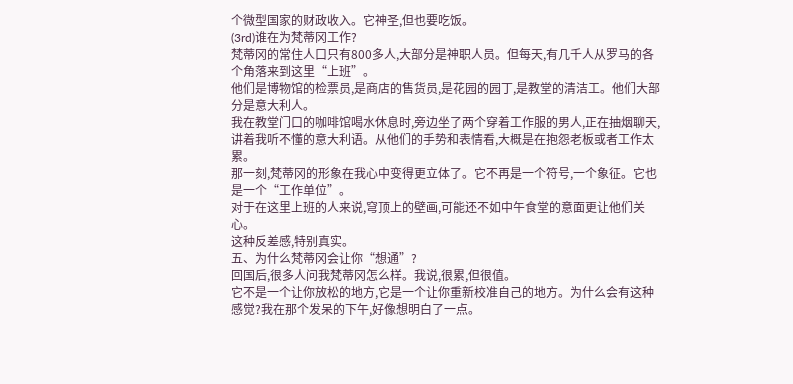个微型国家的财政收入。它神圣,但也要吃饭。
(3rd)谁在为梵蒂冈工作?
梵蒂冈的常住人口只有800多人,大部分是神职人员。但每天,有几千人从罗马的各个角落来到这里“上班”。
他们是博物馆的检票员,是商店的售货员,是花园的园丁,是教堂的清洁工。他们大部分是意大利人。
我在教堂门口的咖啡馆喝水休息时,旁边坐了两个穿着工作服的男人,正在抽烟聊天,讲着我听不懂的意大利语。从他们的手势和表情看,大概是在抱怨老板或者工作太累。
那一刻,梵蒂冈的形象在我心中变得更立体了。它不再是一个符号,一个象征。它也是一个“工作单位”。
对于在这里上班的人来说,穹顶上的壁画,可能还不如中午食堂的意面更让他们关心。
这种反差感,特别真实。
五、为什么梵蒂冈会让你“想通”?
回国后,很多人问我梵蒂冈怎么样。我说,很累,但很值。
它不是一个让你放松的地方,它是一个让你重新校准自己的地方。为什么会有这种感觉?我在那个发呆的下午,好像想明白了一点。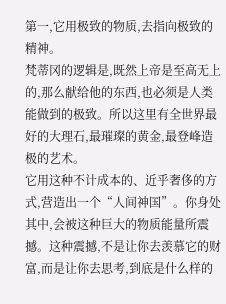第一,它用极致的物质,去指向极致的精神。
梵蒂冈的逻辑是,既然上帝是至高无上的,那么献给他的东西,也必须是人类能做到的极致。所以这里有全世界最好的大理石,最璀璨的黄金,最登峰造极的艺术。
它用这种不计成本的、近乎奢侈的方式,营造出一个“人间神国”。你身处其中,会被这种巨大的物质能量所震撼。这种震撼,不是让你去羡慕它的财富,而是让你去思考,到底是什么样的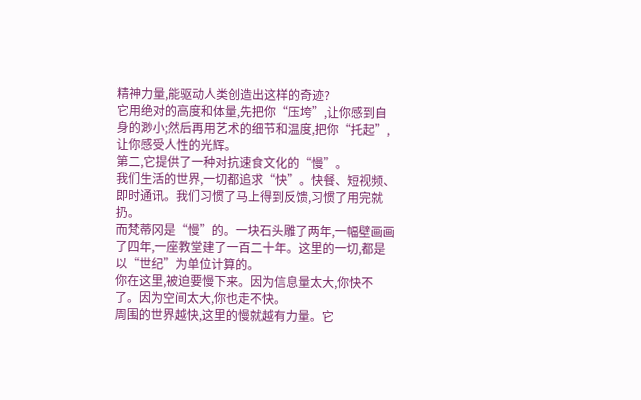精神力量,能驱动人类创造出这样的奇迹?
它用绝对的高度和体量,先把你“压垮”,让你感到自身的渺小;然后再用艺术的细节和温度,把你“托起”,让你感受人性的光辉。
第二,它提供了一种对抗速食文化的“慢”。
我们生活的世界,一切都追求“快”。快餐、短视频、即时通讯。我们习惯了马上得到反馈,习惯了用完就扔。
而梵蒂冈是“慢”的。一块石头雕了两年,一幅壁画画了四年,一座教堂建了一百二十年。这里的一切,都是以“世纪”为单位计算的。
你在这里,被迫要慢下来。因为信息量太大,你快不了。因为空间太大,你也走不快。
周围的世界越快,这里的慢就越有力量。它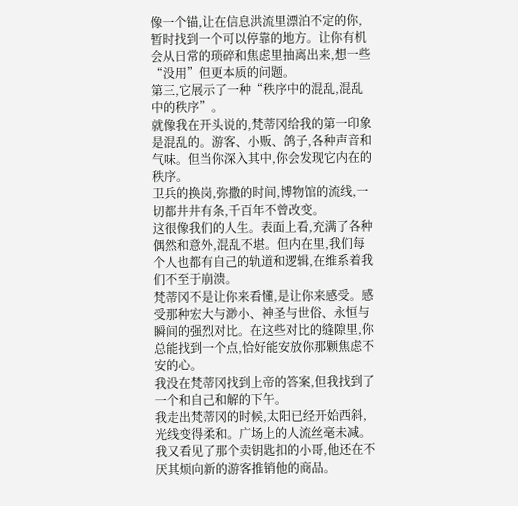像一个锚,让在信息洪流里漂泊不定的你,暂时找到一个可以停靠的地方。让你有机会从日常的琐碎和焦虑里抽离出来,想一些“没用”但更本质的问题。
第三,它展示了一种“秩序中的混乱,混乱中的秩序”。
就像我在开头说的,梵蒂冈给我的第一印象是混乱的。游客、小贩、鸽子,各种声音和气味。但当你深入其中,你会发现它内在的秩序。
卫兵的换岗,弥撒的时间,博物馆的流线,一切都井井有条,千百年不曾改变。
这很像我们的人生。表面上看,充满了各种偶然和意外,混乱不堪。但内在里,我们每个人也都有自己的轨道和逻辑,在维系着我们不至于崩溃。
梵蒂冈不是让你来看懂,是让你来感受。感受那种宏大与渺小、神圣与世俗、永恒与瞬间的强烈对比。在这些对比的缝隙里,你总能找到一个点,恰好能安放你那颗焦虑不安的心。
我没在梵蒂冈找到上帝的答案,但我找到了一个和自己和解的下午。
我走出梵蒂冈的时候,太阳已经开始西斜,光线变得柔和。广场上的人流丝毫未减。我又看见了那个卖钥匙扣的小哥,他还在不厌其烦向新的游客推销他的商品。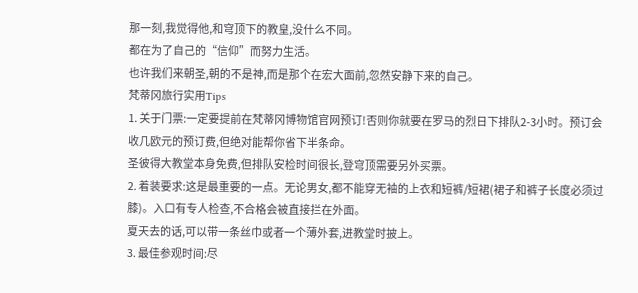那一刻,我觉得他,和穹顶下的教皇,没什么不同。
都在为了自己的“信仰”而努力生活。
也许我们来朝圣,朝的不是神,而是那个在宏大面前,忽然安静下来的自己。
梵蒂冈旅行实用Tips
1. 关于门票:一定要提前在梵蒂冈博物馆官网预订!否则你就要在罗马的烈日下排队2-3小时。预订会收几欧元的预订费,但绝对能帮你省下半条命。
圣彼得大教堂本身免费,但排队安检时间很长,登穹顶需要另外买票。
2. 着装要求:这是最重要的一点。无论男女,都不能穿无袖的上衣和短裤/短裙(裙子和裤子长度必须过膝)。入口有专人检查,不合格会被直接拦在外面。
夏天去的话,可以带一条丝巾或者一个薄外套,进教堂时披上。
3. 最佳参观时间:尽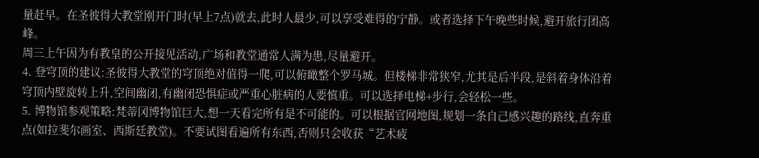量赶早。在圣彼得大教堂刚开门时(早上7点)就去,此时人最少,可以享受难得的宁静。或者选择下午晚些时候,避开旅行团高峰。
周三上午因为有教皇的公开接见活动,广场和教堂通常人满为患,尽量避开。
4. 登穹顶的建议:圣彼得大教堂的穹顶绝对值得一爬,可以俯瞰整个罗马城。但楼梯非常狭窄,尤其是后半段,是斜着身体沿着穹顶内壁旋转上升,空间幽闭,有幽闭恐惧症或严重心脏病的人要慎重。可以选择电梯+步行,会轻松一些。
5. 博物馆参观策略:梵蒂冈博物馆巨大,想一天看完所有是不可能的。可以根据官网地图,规划一条自己感兴趣的路线,直奔重点(如拉斐尔画室、西斯廷教堂)。不要试图看遍所有东西,否则只会收获“艺术疲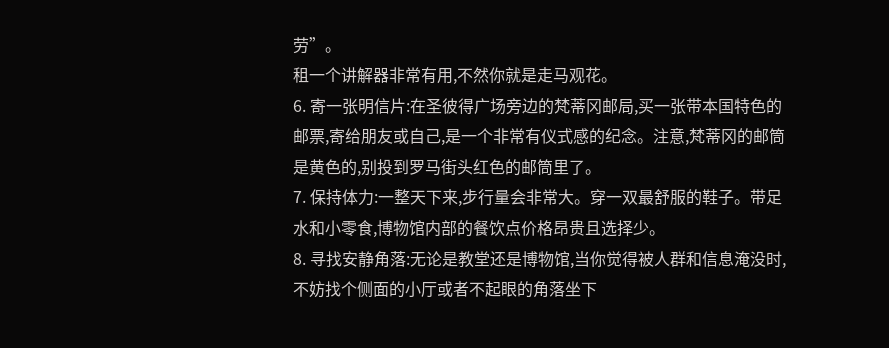劳”。
租一个讲解器非常有用,不然你就是走马观花。
6. 寄一张明信片:在圣彼得广场旁边的梵蒂冈邮局,买一张带本国特色的邮票,寄给朋友或自己,是一个非常有仪式感的纪念。注意,梵蒂冈的邮筒是黄色的,别投到罗马街头红色的邮筒里了。
7. 保持体力:一整天下来,步行量会非常大。穿一双最舒服的鞋子。带足水和小零食,博物馆内部的餐饮点价格昂贵且选择少。
8. 寻找安静角落:无论是教堂还是博物馆,当你觉得被人群和信息淹没时,不妨找个侧面的小厅或者不起眼的角落坐下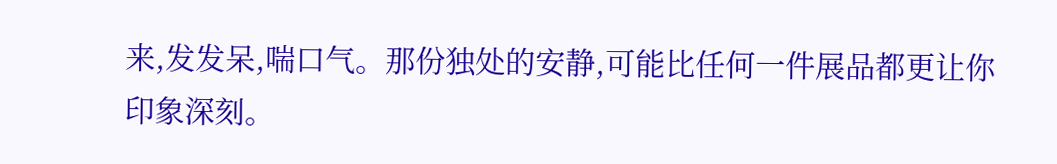来,发发呆,喘口气。那份独处的安静,可能比任何一件展品都更让你印象深刻。